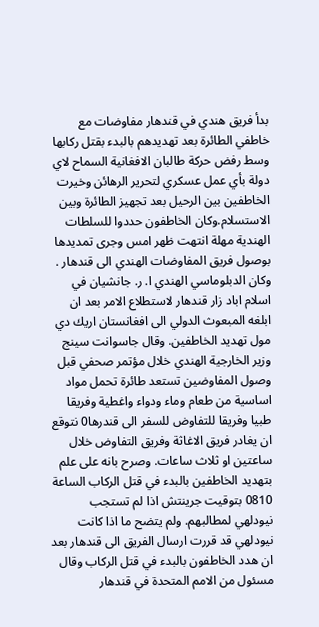بدأ فريق هندي في قندهار مفاوضات مع خاطفي الطائرة بعد تهديدهم بالبدء بقتل ركابها وسط رفض حركة طالبان الافغانية السماح لاي دولة بأي عمل عسكري لتحرير الرهائن وخيرت الخاطفين بين الرحيل بعد تجهيز الطائرة وبين الاستسلام.وكان الخاطفون حددوا للسلطات الهندية مهلة انتهت ظهر امس وجرى تمديدها بوصول فريق المفاوضات الهندي الى قندهار . وكان الدبلوماسي الهندي ا. ر. جانشيان في اسلام اباد زار قندهار لاستطلاع الامر بعد ان ابلغه المبعوث الدولي الى افغانستان اريك دي مول تهديد الخاطفين. وقال جاسوانت سينج وزير الخارجية الهندي خلال مؤتمر صحفي قبل وصول المفاوضين تستعد طائرة تحمل مواد اساسية من طعام وماء ودواء واغطية وفريقا طبيا وفريقا للتفاوض للسفر الى قندرها0 نتوقع ان يغادر فريق الاغاثة وفريق التفاوض خلال ساعتين او ثلاث ساعات. وصرح بانه على علم بتهديد الخاطفين بالبدء في قتل الركاب الساعة 0810 بتوقيت جرينتش اذا لم تستجب نيودلهي لمطالبهم. ولم يتضح ما اذا كانت نيودلهي قد قررت ارسال الفريق الى قندهار بعد ان هدد الخاطفون بالبدء في قتل الركاب وقال مسئول من الامم المتحدة في قندهار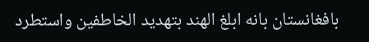بافغانستان بانه ابلغ الهند بتهديد الخاطفين واستطرد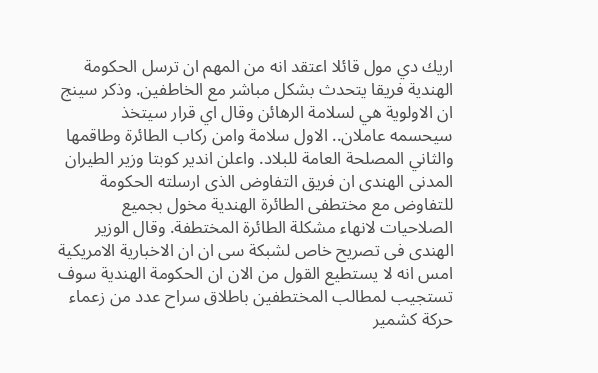اريك دي مول قائلا اعتقد انه من المهم ان ترسل الحكومة الهندية فريقا يتحدث بشكل مباشر مع الخاطفين. وذكر سينج ان الاولوية هي لسلامة الرهائن وقال اي قرار سيتخذ سيحسمه عاملان.. الاول سلامة وامن ركاب الطائرة وطاقمها والثاني المصلحة العامة للبلاد. واعلن اندير كوبتا وزير الطيران المدنى الهندى ان فريق التفاوض الذى ارسلته الحكومة للتفاوض مع مختطفى الطائرة الهندية مخول بجميع الصلاحيات لانهاء مشكلة الطائرة المختطفة. وقال الوزير الهندى فى تصريح خاص لشبكة سى ان ان الاخبارية الامريكية امس انه لا يستطيع القول من الان ان الحكومة الهندية سوف تستجيب لمطالب المختطفين باطلاق سراح عدد من زعماء حركة كشمير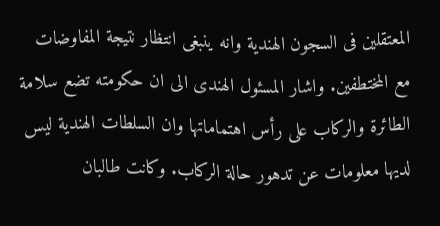المعتقلين فى السجون الهندية وانه ينبغى انتظار نتيجة المفاوضات مع المختطفين. واشار المسئول الهندى الى ان حكومته تضع سلامة الطائرة والركاب على رأس اهتماماتها وان السلطات الهندية ليس لديها معلومات عن تدهور حالة الركاب. وكانت طالبان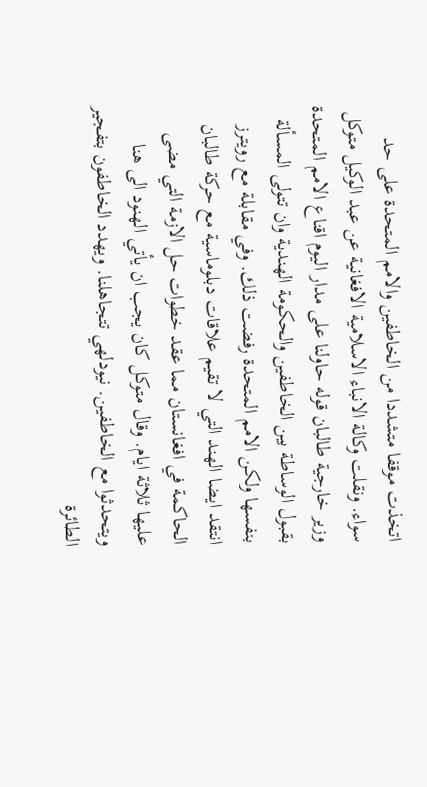اتخذت موقفا متشددا من الخاطفين والامم المتحدة على حد سواء. ونقلت وكالة الانباء الاسلامية الافغانية عن عبد الوكيل متوكل وزير خارجية طالبان قوله حاولنا على مدار اليوم اقناع الامم المتحدة بقبول الوساطة بين الخاطفين والحكومة الهندية وان تتولى المسألة بنفسها ولكن الامم المتحدة رفضت ذلك. وفي مقابلة مع رويترز انتقد ايضا الهند التي لا تقيم علاقات دبلوماسية مع حركة طالبان الحاكمة في افغانستان مما عقد خطوات حل الازمة التي مضى عليها ثلاثة ايام. وقال متوكل كان يجب ان يأتي الهنود الى هنا ويتحدثوا مع الخاطفين. نيودلهي تتجاهلنا. ويهدد الخاطفون بتفجير الطائرة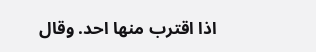اذا اقترب منها احد. وقال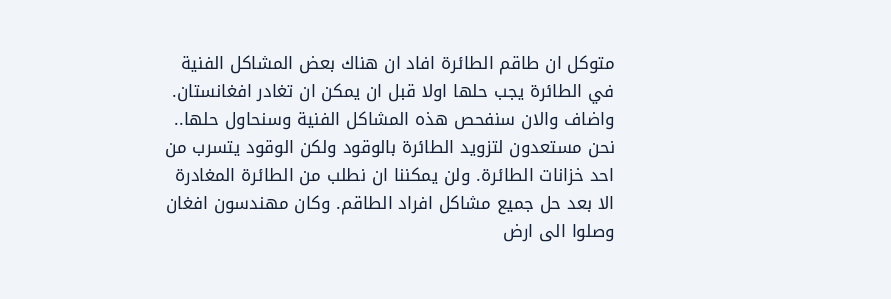متوكل ان طاقم الطائرة افاد ان هناك بعض المشاكل الفنية في الطائرة يجب حلها اولا قبل ان يمكن ان تغادر افغانستان. واضاف والان سنفحص هذه المشاكل الفنية وسنحاول حلها.. نحن مستعدون لتزويد الطائرة بالوقود ولكن الوقود يتسرب من احد خزانات الطائرة. ولن يمكننا ان نطلب من الطائرة المغادرة الا بعد حل جميع مشاكل افراد الطاقم. وكان مهندسون افغان وصلوا الى ارض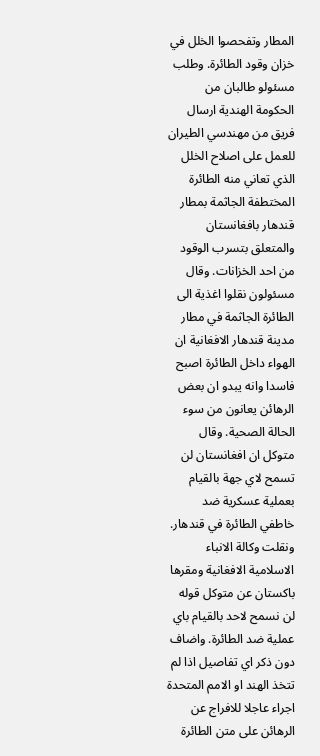المطار وتفحصوا الخلل في خزان وقود الطائرة. وطلب مسئولو طالبان من الحكومة الهندية ارسال فريق من مهندسي الطيران للعمل على اصلاح الخلل الذي تعاني منه الطائرة المختطفة الجاثمة بمطار قندهار بافغانستان والمتعلق بتسرب الوقود من احد الخزانات. وقال مسئولون نقلوا اغذية الى الطائرة الجاثمة في مطار مدينة قندهار الافغانية ان الهواء داخل الطائرة اصبح فاسدا وانه يبدو ان بعض الرهائن يعانون من سوء الحالة الصحية. وقال متوكل ان افغانستان لن تسمح لاي جهة بالقيام بعملية عسكرية ضد خاطفي الطائرة في قندهار. ونقلت وكالة الانباء الاسلامية الافغانية ومقرها باكستان عن متوكل قوله لن نسمح لاحد بالقيام باي عملية ضد الطائرة. واضاف دون ذكر اي تفاصيل اذا لم تتخذ الهند او الامم المتحدة اجراء عاجلا للافراج عن الرهائن على متن الطائرة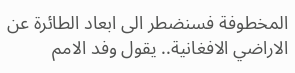المخطوفة فسنضطر الى ابعاد الطائرة عن الاراضي الافغانية.. يقول وفد الامم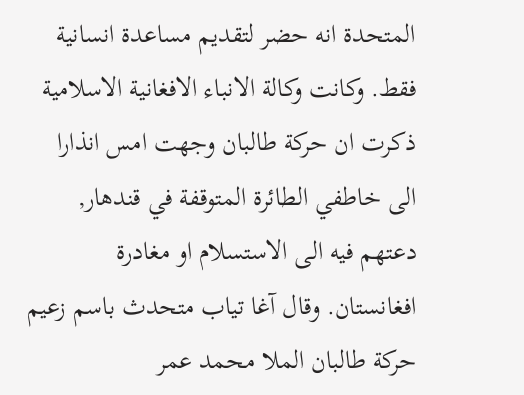المتحدة انه حضر لتقديم مساعدة انسانية فقط. وكانت وكالة الانباء الافغانية الاسلامية ذكرت ان حركة طالبان وجهت امس انذارا الى خاطفي الطائرة المتوقفة في قندهار, دعتهم فيه الى الاستسلام او مغادرة افغانستان. وقال آغا تياب متحدث باسم زعيم حركة طالبان الملا محمد عمر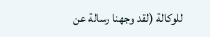للوكالة (لقد وجهنا رسالة عن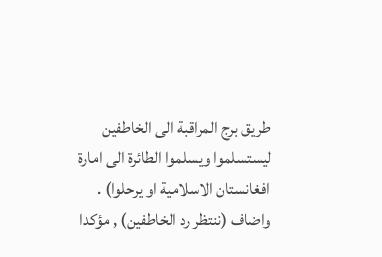طريق برج المراقبة الى الخاطفين ليستسلموا ويسلموا الطائرة الى امارة افغانستان الاسلامية او يرحلوا) . واضاف (ننتظر رد الخاطفين) , مؤكدا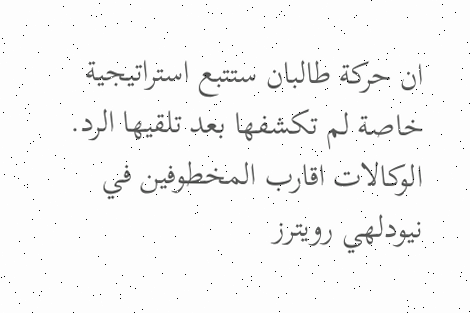ان حركة طالبان ستتبع استراتيجية خاصة لم تكشفها بعد تلقيها الرد. الوكالات اقارب المخطوفين في نيودلهي رويترز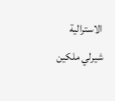الاسترالية شيرلي ملكين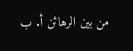من بين الرهائن أ. ب